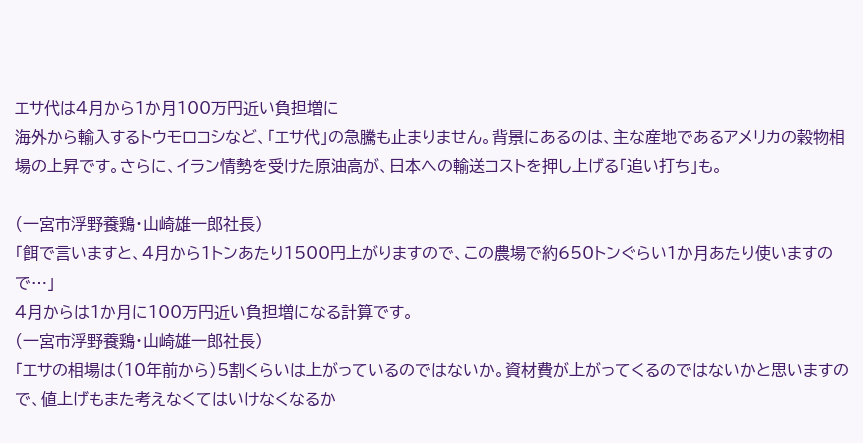エサ代は4月から1か月100万円近い負担増に
海外から輸入するトウモロコシなど、「エサ代」の急騰も止まりません。背景にあるのは、主な産地であるアメリカの穀物相場の上昇です。さらに、イラン情勢を受けた原油高が、日本への輸送コストを押し上げる「追い打ち」も。

(一宮市浮野養鶏・山崎雄一郎社長)
「餌で言いますと、4月から1トンあたり1500円上がりますので、この農場で約650トンぐらい1か月あたり使いますので…」
4月からは1か月に100万円近い負担増になる計算です。
(一宮市浮野養鶏・山崎雄一郎社長)
「エサの相場は(10年前から)5割くらいは上がっているのではないか。資材費が上がってくるのではないかと思いますので、値上げもまた考えなくてはいけなくなるか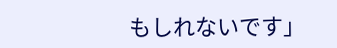もしれないです」